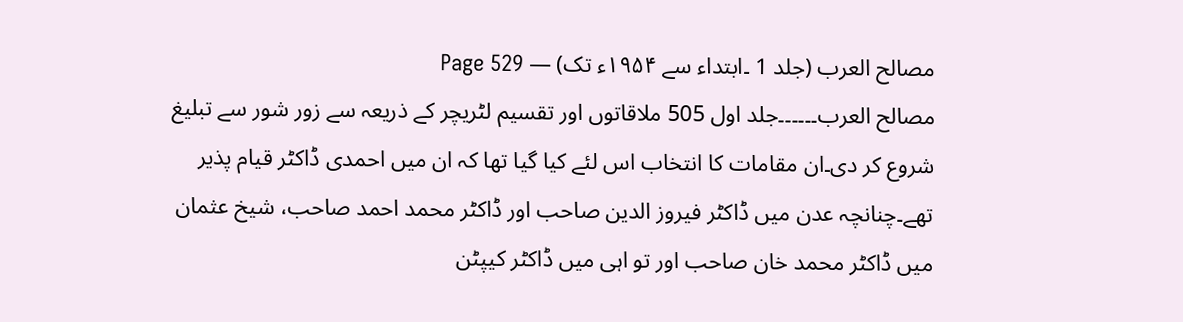مصالح العرب (جلد 1 ۔ابتداء سے ۱۹۵۴ء تک) — Page 529
مصالح العرب۔۔۔۔۔۔جلد اول 505 ملاقاتوں اور تقسیم لٹریچر کے ذریعہ سے زور شور سے تبلیغ شروع کر دی۔ان مقامات کا انتخاب اس لئے کیا گیا تھا کہ ان میں احمدی ڈاکٹر قیام پذیر تھے۔چنانچہ عدن میں ڈاکٹر فیروز الدین صاحب اور ڈاکٹر محمد احمد صاحب، شیخ عثمان میں ڈاکٹر محمد خان صاحب اور تو اہی میں ڈاکٹر کیپٹن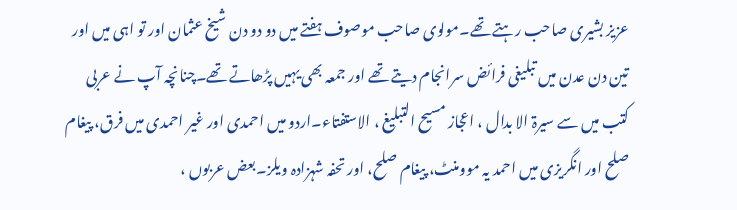عزیز بشیری صاحب رہتے تھے۔مولوی صاحب موصوف ہفتے میں دو دو دن شیخ عثمان اور تو اہی میں اور تین دن عدن میں تبلیغی فرائض سرانجام دیتے تھے اور جمعہ بھی یہیں پڑھاتے تھے۔چنانچہ آپ نے عربی کتب میں سے سیرۃ الا بدال ، اعجاز مسیح التبلیغ ، الاستفتاء۔اردو میں احمدی اور غیر احمدی میں فرق، پیغام صلح اور انگریزی میں احمد یہ موومنٹ، پیغام صلح، اور تحفہ شہزادہ ویلز۔بعض عربوں ،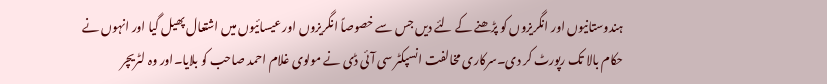ہندوستانیوں اور انگریزوں کو پڑھنے کے لئے دیں جس سے خصوصاً انگریزوں اور عیسائیوں میں اشتعال پھیل گیا اور انہوں نے حکام بالا تک رپورٹ کر دی۔سرکاری مخالفت انسپکٹر سی آئی ڈی نے مولوی غلام احمد صاحب کو بلایا۔اور وہ لٹریچر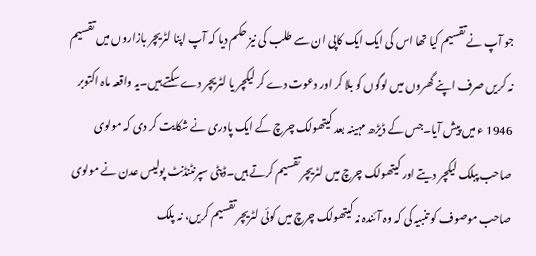جو آپ نے تقسیم کیا تھا اس کی ایک ایک کاپی ان سے طلب کی نیز حکم دیا کہ آپ اپنا لٹریچر بازاروں میں تقسیم نہ کریں صرف اپنے گھروں میں لوگوں کو بلا کر اور دعوت دے کر لیکچر یا لٹریچر دے سکتے ہیں۔یہ واقعہ ماہ اکتوبر 1946 ء میں پیش آیا۔جس کے ڈیڑھ مہینہ بعد کیتھولک چرچ کے ایک پادری نے شکایت کر دی کہ مولوی صاحب پبلک لیکچر دیتے اور کیتھولک چرچ میں لٹریچر تقسیم کرتے ہیں۔ڈپٹی سپرنٹنڈنٹ پولیس عدن نے مولوی صاحب موصوف کو تنبیہ کی کہ وہ آئندہ نہ کیتھولک چرچ میں کوئی لٹریچر تقسیم کریں، نہ پلک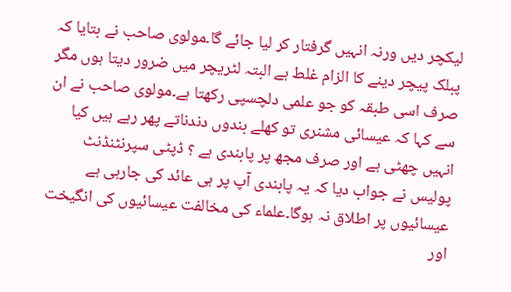لیکچر دیں ورنہ انہیں گرفتار کر لیا جائے گا۔مولوی صاحب نے بتایا کہ پبلک پیچر دینے کا الزام غلط ہے البتہ لٹریچر میں ضرور دیتا ہوں مگر صرف اسی طبقہ کو جو علمی دلچسپی رکھتا ہے۔مولوی صاحب نے ان سے کہا کہ عیسائی مشنری تو کھلے بندوں دندناتے پھر رہے ہیں کیا انہیں چھٹی ہے اور صرف مجھ پر پابندی ہے ؟ ڈپٹی سپرنٹنڈنٹ پولیس نے جواب دیا کہ یہ پابندی آپ پر ہی عائد کی جارہی ہے عیسائیوں پر اطلاق نہ ہوگا۔علماء کی مخالفت عیسائیوں کی انگیخت اور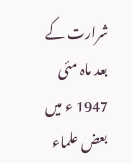شرارت کے بعد ماہ مئی 1947 ء میں بعض علماء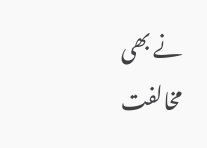نے بھی مخالفت